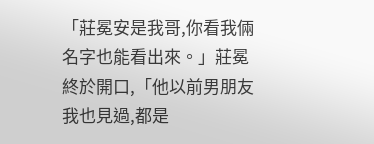「莊冕安是我哥,你看我倆名字也能看出來。」莊冕終於開口,「他以前男朋友我也見過,都是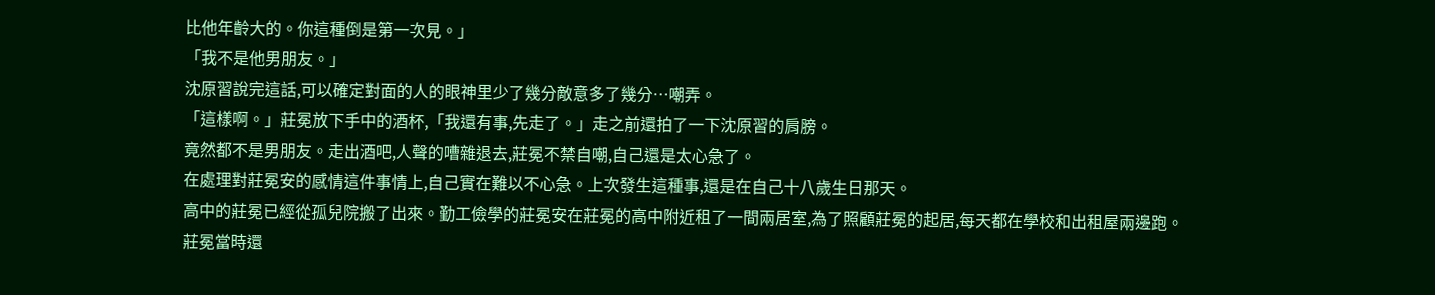比他年齡大的。你這種倒是第一次見。」
「我不是他男朋友。」
沈原習說完這話,可以確定對面的人的眼神里少了幾分敵意多了幾分…嘲弄。
「這樣啊。」莊冕放下手中的酒杯,「我還有事,先走了。」走之前還拍了一下沈原習的肩膀。
竟然都不是男朋友。走出酒吧,人聲的嘈雜退去,莊冕不禁自嘲,自己還是太心急了。
在處理對莊冕安的感情這件事情上,自己實在難以不心急。上次發生這種事,還是在自己十八歲生日那天。
高中的莊冕已經從孤兒院搬了出來。勤工儉學的莊冕安在莊冕的高中附近租了一間兩居室,為了照顧莊冕的起居,每天都在學校和出租屋兩邊跑。
莊冕當時還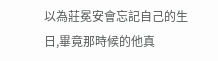以為莊冕安會忘記自己的生日,畢竟那時候的他真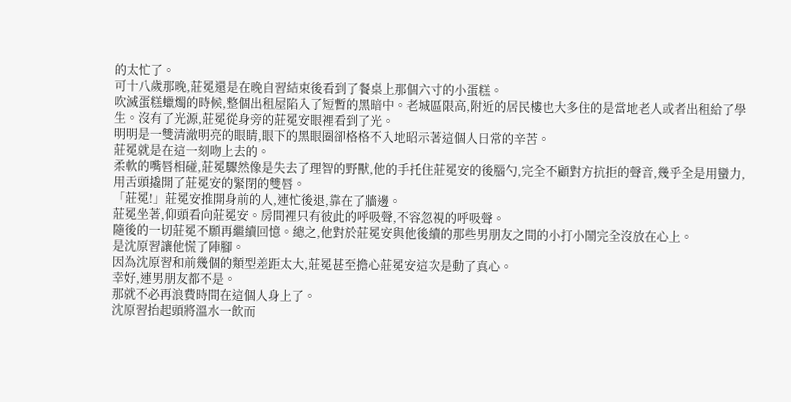的太忙了。
可十八歲那晚,莊冕還是在晚自習結束後看到了餐桌上那個六寸的小蛋糕。
吹滅蛋糕蠟燭的時候,整個出租屋陷入了短暫的黑暗中。老城區限高,附近的居民樓也大多住的是當地老人或者出租給了學生。沒有了光源,莊冕從身旁的莊冕安眼裡看到了光。
明明是一雙清澈明亮的眼睛,眼下的黑眼圈卻格格不入地昭示著這個人日常的辛苦。
莊冕就是在這一刻吻上去的。
柔軟的嘴唇相碰,莊冕驟然像是失去了理智的野獸,他的手托住莊冕安的後腦勺,完全不顧對方抗拒的聲音,幾乎全是用蠻力,用舌頭撬開了莊冕安的緊閉的雙唇。
「莊冕!」莊冕安推開身前的人,連忙後退,靠在了牆邊。
莊冕坐著,仰頭看向莊冕安。房間裡只有彼此的呼吸聲,不容忽視的呼吸聲。
隨後的一切莊冕不願再繼續回憶。總之,他對於莊冕安與他後續的那些男朋友之間的小打小鬧完全沒放在心上。
是沈原習讓他慌了陣腳。
因為沈原習和前幾個的類型差距太大,莊冕甚至擔心莊冕安這次是動了真心。
幸好,連男朋友都不是。
那就不必再浪費時間在這個人身上了。
沈原習抬起頭將溫水一飲而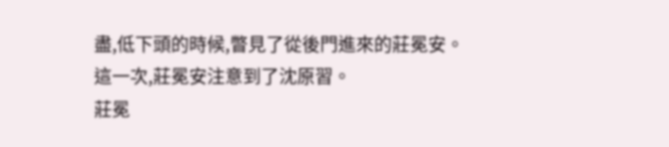盡,低下頭的時候,瞥見了從後門進來的莊冕安。
這一次,莊冕安注意到了沈原習。
莊冕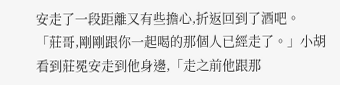安走了一段距離又有些擔心,折返回到了酒吧。
「莊哥,剛剛跟你一起喝的那個人已經走了。」小胡看到莊冕安走到他身邊,「走之前他跟那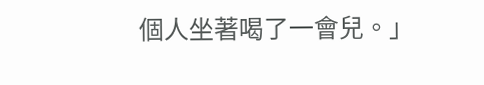個人坐著喝了一會兒。」